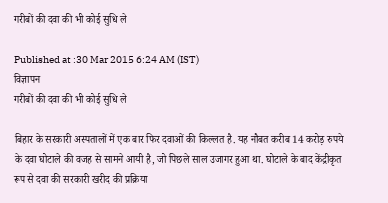गरीबों की दवा की भी कोई सुधि ले

Published at :30 Mar 2015 6:24 AM (IST)
विज्ञापन
गरीबों की दवा की भी कोई सुधि ले

बिहार के सरकारी अस्पतालों में एक बार फिर दवाओं की किल्लत है. यह नौबत करीब 14 करोड़ रुपये के दवा घोटाले की वजह से सामने आयी है, जो पिछले साल उजागर हुआ था. घोटाले के बाद केंद्रीकृत रूप से दवा की सरकारी खरीद की प्रक्रिया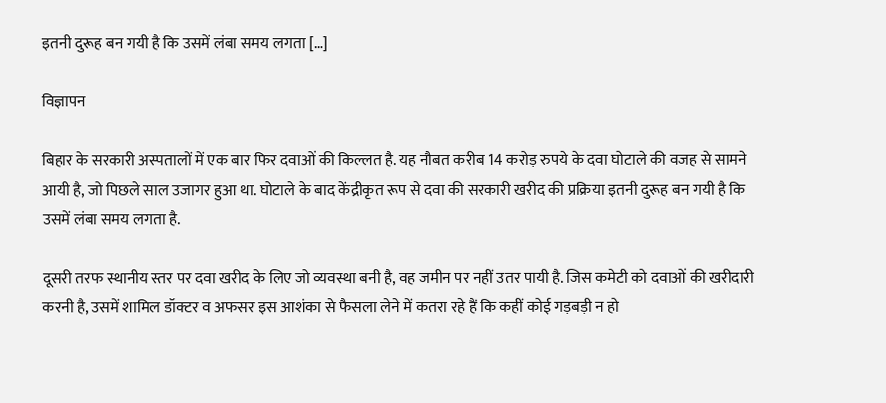इतनी दुरूह बन गयी है कि उसमें लंबा समय लगता […]

विज्ञापन

बिहार के सरकारी अस्पतालों में एक बार फिर दवाओं की किल्लत है. यह नौबत करीब 14 करोड़ रुपये के दवा घोटाले की वजह से सामने आयी है, जो पिछले साल उजागर हुआ था. घोटाले के बाद केंद्रीकृत रूप से दवा की सरकारी खरीद की प्रक्रिया इतनी दुरूह बन गयी है कि उसमें लंबा समय लगता है.

दूसरी तरफ स्थानीय स्तर पर दवा खरीद के लिए जो व्यवस्था बनी है, वह जमीन पर नहीं उतर पायी है. जिस कमेटी को दवाओं की खरीदारी करनी है, उसमें शामिल डॉक्टर व अफसर इस आशंका से फैसला लेने में कतरा रहे हैं कि कहीं कोई गड़बड़ी न हो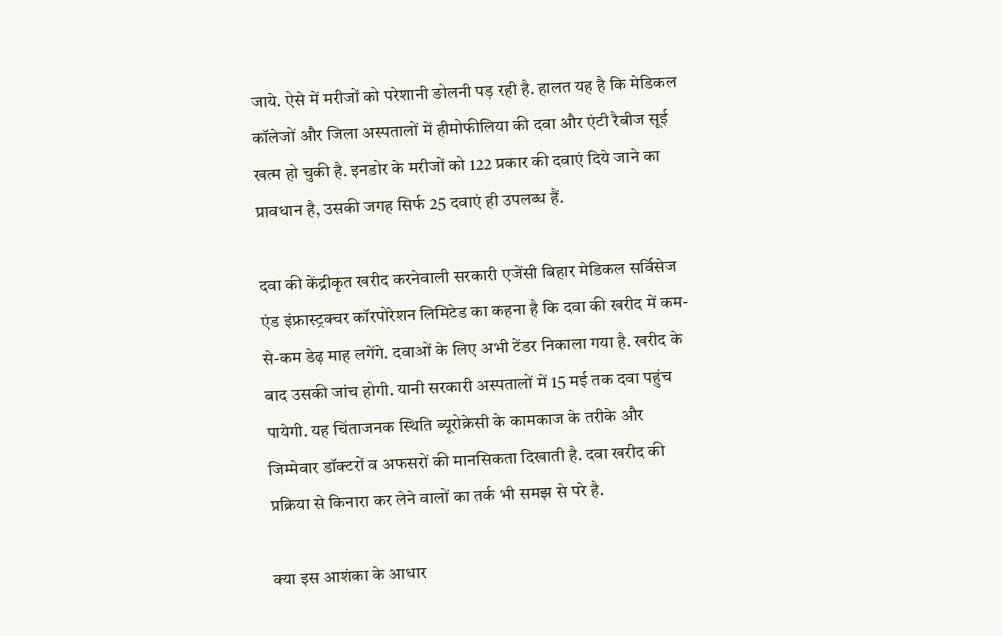जाये. ऐसे में मरीजों को परेशानी ङोलनी पड़ रही है. हालत यह है कि मेडिकल कॉलेजों और जिला अस्पतालों में हीमोफीलिया की दवा और एंटी रैबीज सूई खत्म हो चुकी है. इनडोर के मरीजों को 122 प्रकार की दवाएं दिये जाने का प्रावधान है, उसकी जगह सिर्फ 25 दवाएं ही उपलब्ध हैं.

दवा की केंद्रीकृत खरीद करनेवाली सरकारी एजेंसी बिहार मेडिकल सर्विसेज एंड इंफ्रास्ट्रक्चर कॉरपोरेशन लिमिटेड का कहना है कि दवा की खरीद में कम-से-कम डेढ़ माह लगेंगे. दवाओं के लिए अभी टेंडर निकाला गया है. खरीद के बाद उसकी जांच होगी. यानी सरकारी अस्पतालों में 15 मई तक दवा पहुंच पायेगी. यह चिंताजनक स्थिति ब्यूरोक्रेसी के कामकाज के तरीके और जिम्मेवार डॉक्टरों व अफसरों की मानसिकता दिखाती है. दवा खरीद की प्रक्रिया से किनारा कर लेने वालों का तर्क भी समझ से परे है.

क्या इस आशंका के आधार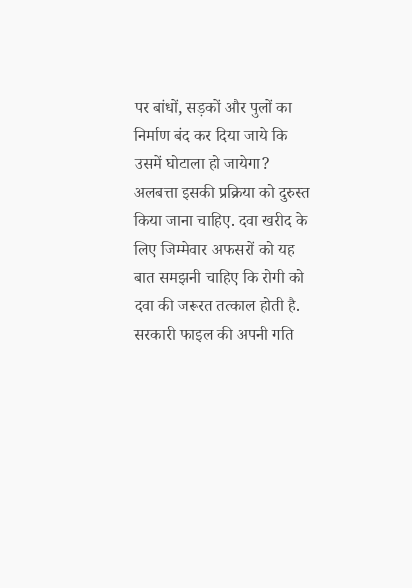पर बांधों, सड़कों और पुलों का निर्माण बंद कर दिया जाये कि उसमें घोटाला हो जायेगा? अलबत्ता इसकी प्रक्रिया को दुरुस्त किया जाना चाहिए. दवा खरीद के लिए जिम्मेवार अफसरों को यह बात समझनी चाहिए कि रोगी को दवा की जरूरत तत्काल होती है. सरकारी फाइल की अपनी गति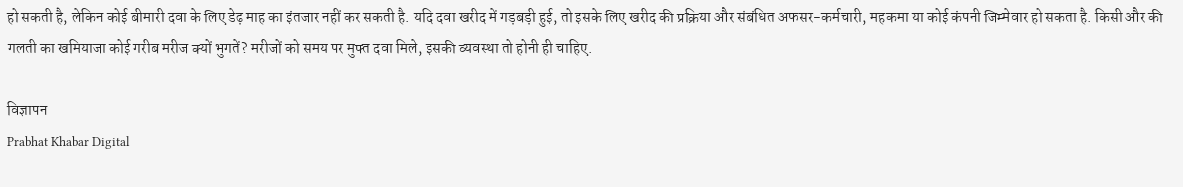हो सकती है, लेकिन कोई बीमारी दवा के लिए डेढ़ माह का इंतजार नहीं कर सकती है. यदि दवा खरीद में गड़बड़ी हुई, तो इसके लिए खरीद की प्रक्रिया और संबंधित अफसर-कर्मचारी, महकमा या कोई कंपनी जिम्मेवार हो सकता है. किसी और की गलती का खमियाजा कोई गरीब मरीज क्यों भुगतें? मरीजों को समय पर मुफ्त दवा मिले, इसकी व्यवस्था तो होनी ही चाहिए.

विज्ञापन
Prabhat Khabar Digital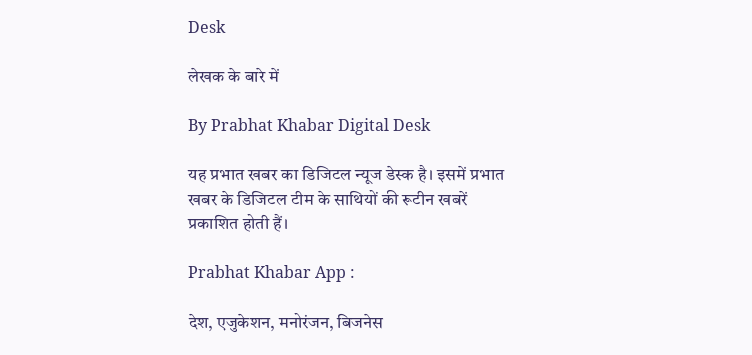Desk

लेखक के बारे में

By Prabhat Khabar Digital Desk

यह प्रभात खबर का डिजिटल न्यूज डेस्क है। इसमें प्रभात खबर के डिजिटल टीम के साथियों की रूटीन खबरें प्रकाशित होती हैं।

Prabhat Khabar App :

देश, एजुकेशन, मनोरंजन, बिजनेस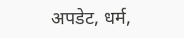अपडेट, धर्म,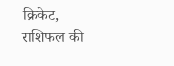क्रिकेट, राशिफल की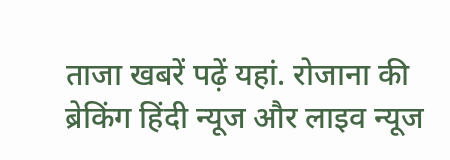ताजा खबरें पढ़ें यहां. रोजाना की ब्रेकिंग हिंदी न्यूज और लाइव न्यूज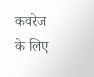कवरेज के लिए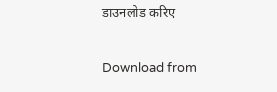डाउनलोड करिए

Download from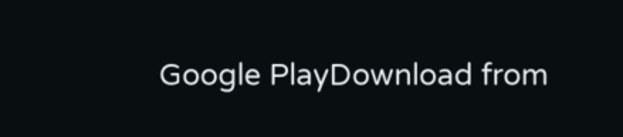Google PlayDownload from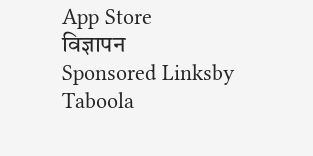App Store
विज्ञापन
Sponsored Linksby Taboola